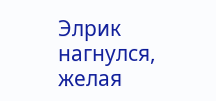Элрик нагнулся, желая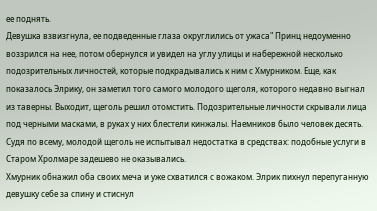ее поднять.
Девушка взвизгнула, ее подведенные глаза округлились от ужаса" Принц недоуменно воззрился на нее, потом обернулся и увидел на углу улицы и набережной несколько подозрительных личностей, которые подкрадывались к ним с Хмурником. Еще, как показалось Элрику, он заметил того самого молодого щеголя, которого недавно выгнал из таверны. Выходит, щеголь решил отомстить. Подозрительные личности скрывали лица под черными масками, в руках у них блестели кинжалы. Наемников было человек десять. Судя по всему, молодой щеголь не испытывал недостатка в средствах: подобные услуги в Старом Хролмаре задешево не оказывались.
Хмурник обнажил оба своих меча и уже схватился с вожаком. Элрик пихнул перепуганную девушку себе за спину и стиснул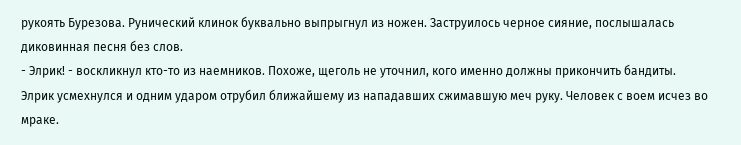рукоять Бурезова. Рунический клинок буквально выпрыгнул из ножен. Заструилось черное сияние, послышалась диковинная песня без слов.
- Элрик! - воскликнул кто-то из наемников. Похоже, щеголь не уточнил, кого именно должны прикончить бандиты. Элрик усмехнулся и одним ударом отрубил ближайшему из нападавших сжимавшую меч руку. Человек с воем исчез во мраке.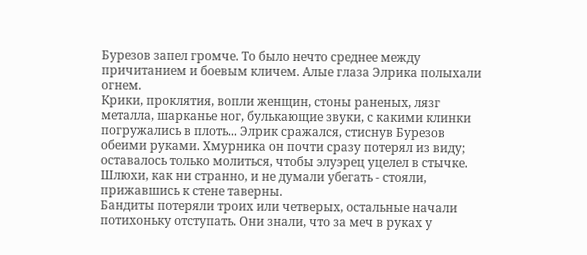Бурезов запел громче. То было нечто среднее между причитанием и боевым кличем. Алые глаза Элрика полыхали огнем.
Крики, проклятия, вопли женщин, стоны раненых, лязг металла, шарканье ног, булькающие звуки, с какими клинки погружались в плоть... Элрик сражался, стиснув Бурезов обеими руками. Хмурника он почти сразу потерял из виду; оставалось только молиться, чтобы элуэрец уцелел в стычке. Шлюхи, как ни странно, и не думали убегать - стояли, прижавшись к стене таверны.
Бандиты потеряли троих или четверых, остальные начали потихоньку отступать. Они знали, что за меч в руках у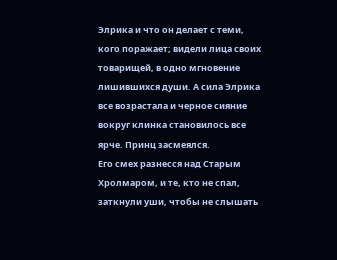Элрика и что он делает с теми, кого поражает; видели лица своих товарищей, в одно мгновение лишившихся души. А сила Элрика все возрастала и черное сияние вокруг клинка становилось все ярче. Принц засмеялся.
Его смех разнесся над Старым Хролмаром, и те, кто не спал, заткнули уши, чтобы не слышать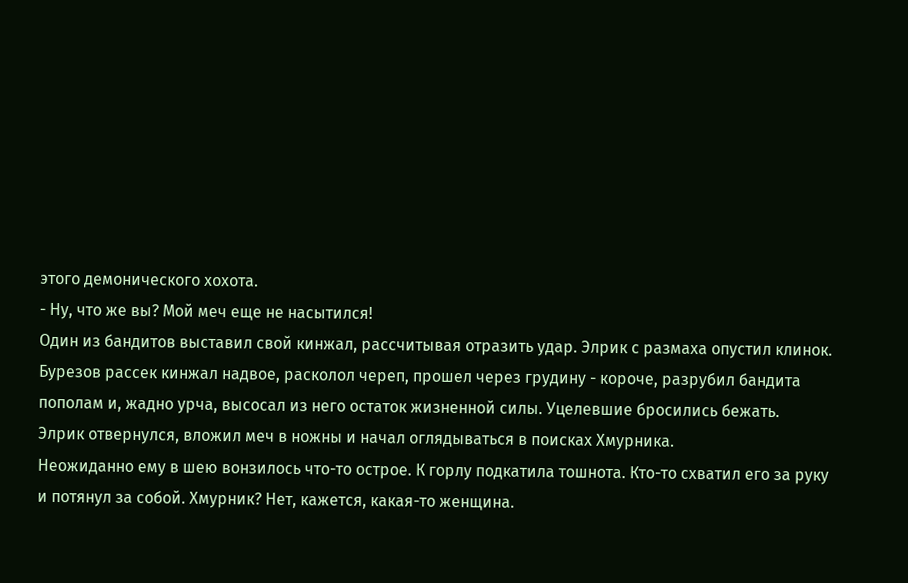этого демонического хохота.
- Ну, что же вы? Мой меч еще не насытился!
Один из бандитов выставил свой кинжал, рассчитывая отразить удар. Элрик с размаха опустил клинок. Бурезов рассек кинжал надвое, расколол череп, прошел через грудину - короче, разрубил бандита пополам и, жадно урча, высосал из него остаток жизненной силы. Уцелевшие бросились бежать.
Элрик отвернулся, вложил меч в ножны и начал оглядываться в поисках Хмурника.
Неожиданно ему в шею вонзилось что-то острое. К горлу подкатила тошнота. Кто-то схватил его за руку и потянул за собой. Хмурник? Нет, кажется, какая-то женщина.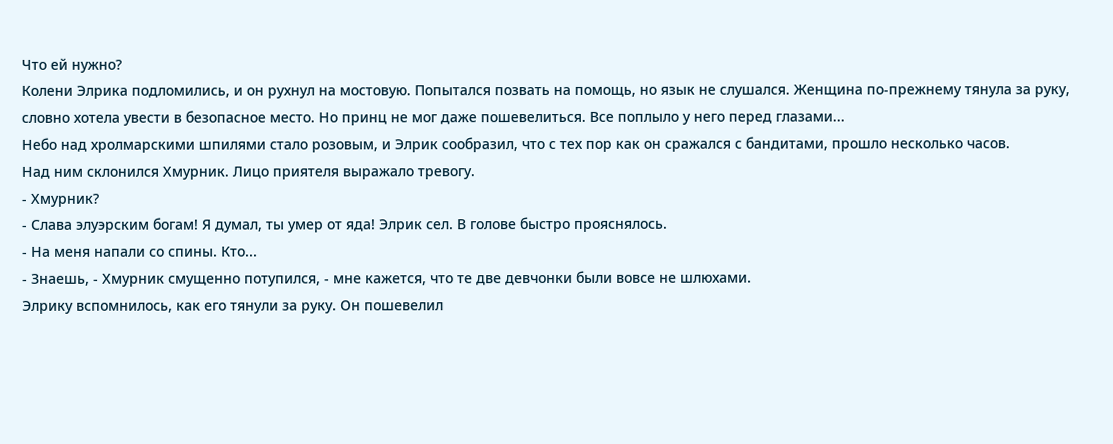Что ей нужно?
Колени Элрика подломились, и он рухнул на мостовую. Попытался позвать на помощь, но язык не слушался. Женщина по-прежнему тянула за руку, словно хотела увести в безопасное место. Но принц не мог даже пошевелиться. Все поплыло у него перед глазами...
Небо над хролмарскими шпилями стало розовым, и Элрик сообразил, что с тех пор как он сражался с бандитами, прошло несколько часов.
Над ним склонился Хмурник. Лицо приятеля выражало тревогу.
- Хмурник?
- Слава элуэрским богам! Я думал, ты умер от яда! Элрик сел. В голове быстро прояснялось.
- На меня напали со спины. Кто...
- Знаешь, - Хмурник смущенно потупился, - мне кажется, что те две девчонки были вовсе не шлюхами.
Элрику вспомнилось, как его тянули за руку. Он пошевелил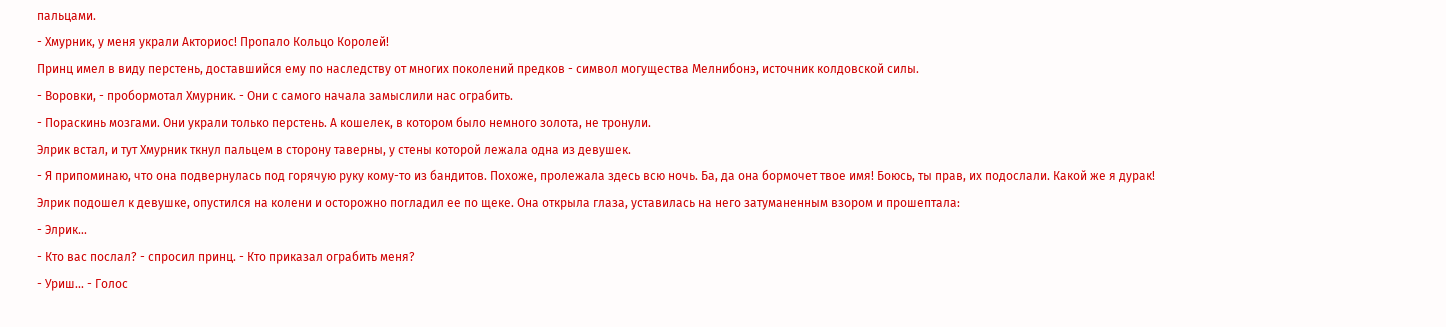пальцами.
- Хмурник, у меня украли Акториос! Пропало Кольцо Королей!
Принц имел в виду перстень, доставшийся ему по наследству от многих поколений предков - символ могущества Мелнибонэ, источник колдовской силы.
- Воровки, - пробормотал Хмурник. - Они с самого начала замыслили нас ограбить.
- Пораскинь мозгами. Они украли только перстень. А кошелек, в котором было немного золота, не тронули.
Элрик встал, и тут Хмурник ткнул пальцем в сторону таверны, у стены которой лежала одна из девушек.
- Я припоминаю, что она подвернулась под горячую руку кому-то из бандитов. Похоже, пролежала здесь всю ночь. Ба, да она бормочет твое имя! Боюсь, ты прав, их подослали. Какой же я дурак!
Элрик подошел к девушке, опустился на колени и осторожно погладил ее по щеке. Она открыла глаза, уставилась на него затуманенным взором и прошептала:
- Элрик...
- Кто вас послал? - спросил принц. - Кто приказал ограбить меня?
- Уриш... - Голос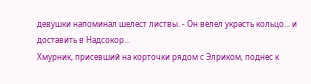девушки напоминал шелест листвы. - Он велел украсть кольцо... и доставить в Надсокор...
Хмурник, присевший на корточки рядом с Элриком, поднес к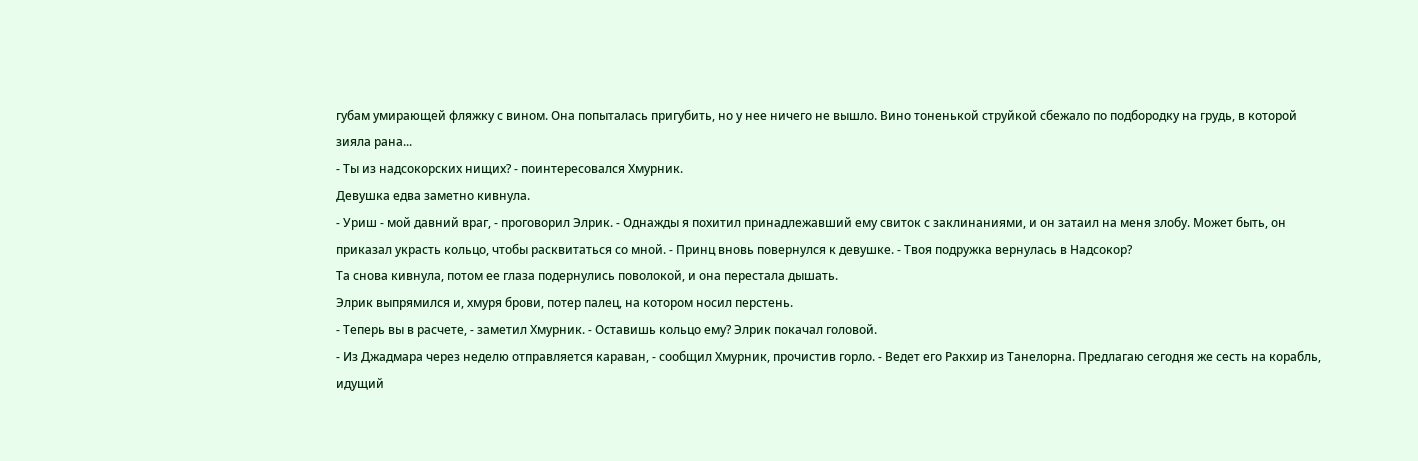губам умирающей фляжку с вином. Она попыталась пригубить, но у нее ничего не вышло. Вино тоненькой струйкой сбежало по подбородку на грудь, в которой зияла рана...
- Ты из надсокорских нищих? - поинтересовался Хмурник.
Девушка едва заметно кивнула.
- Уриш - мой давний враг, - проговорил Элрик. - Однажды я похитил принадлежавший ему свиток с заклинаниями, и он затаил на меня злобу. Может быть, он приказал украсть кольцо, чтобы расквитаться со мной. - Принц вновь повернулся к девушке. - Твоя подружка вернулась в Надсокор?
Та снова кивнула, потом ее глаза подернулись поволокой, и она перестала дышать.
Элрик выпрямился и, хмуря брови, потер палец, на котором носил перстень.
- Теперь вы в расчете, - заметил Хмурник. - Оставишь кольцо ему? Элрик покачал головой.
- Из Джадмара через неделю отправляется караван, - сообщил Хмурник, прочистив горло. - Ведет его Ракхир из Танелорна. Предлагаю сегодня же сесть на корабль, идущий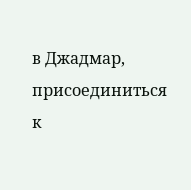в Джадмар, присоединиться к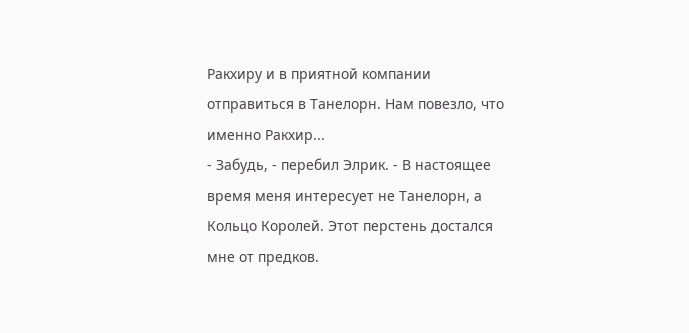Ракхиру и в приятной компании отправиться в Танелорн. Нам повезло, что именно Ракхир...
- Забудь, - перебил Элрик. - В настоящее время меня интересует не Танелорн, а Кольцо Королей. Этот перстень достался мне от предков.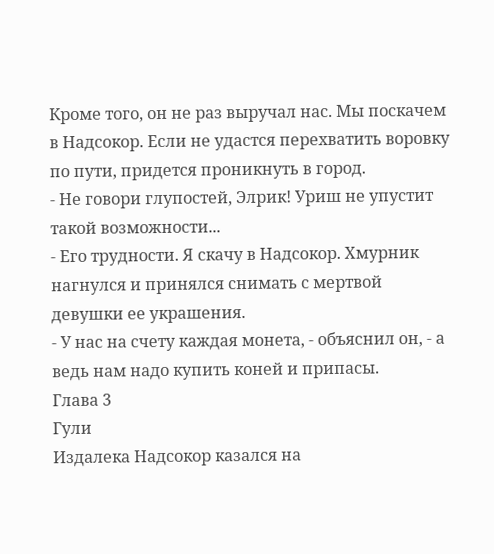Кроме того, он не раз выручал нас. Мы поскачем в Надсокор. Если не удастся перехватить воровку по пути, придется проникнуть в город.
- Не говори глупостей, Элрик! Уриш не упустит такой возможности...
- Его трудности. Я скачу в Надсокор. Хмурник нагнулся и принялся снимать с мертвой девушки ее украшения.
- У нас на счету каждая монета, - объяснил он, - а ведь нам надо купить коней и припасы.
Глава 3
Гули
Издалека Надсокор казался на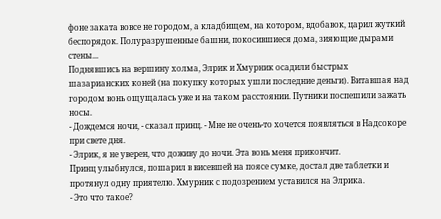фоне заката вовсе не городом, а кладбищем, на котором, вдобавок, царил жуткий беспорядок. Полуразрушенные башни, покосившиеся дома, зияющие дырами стены...
Поднявшись на вершину холма, Элрик и Хмурник осадили быстрых шазарианских коней (на покупку которых ушли последние деньги). Витавшая над городом вонь ощущалась уже и на таком расстоянии. Путники поспешили зажать носы.
- Дождемся ночи, - сказал принц. - Мне не очень-то хочется появляться в Надсокоре при свете дня.
- Элрик, я не уверен, что доживу до ночи. Эта вонь меня прикончит.
Принц улыбнулся, пошарил в висевшей на поясе сумке, достал две таблетки и протянул одну приятелю. Хмурник с подозрением уставился на Элрика.
- Это что такое?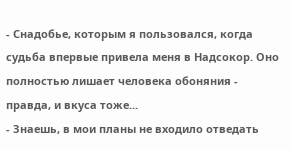- Снадобье, которым я пользовался, когда судьба впервые привела меня в Надсокор. Оно полностью лишает человека обоняния - правда, и вкуса тоже...
- Знаешь, в мои планы не входило отведать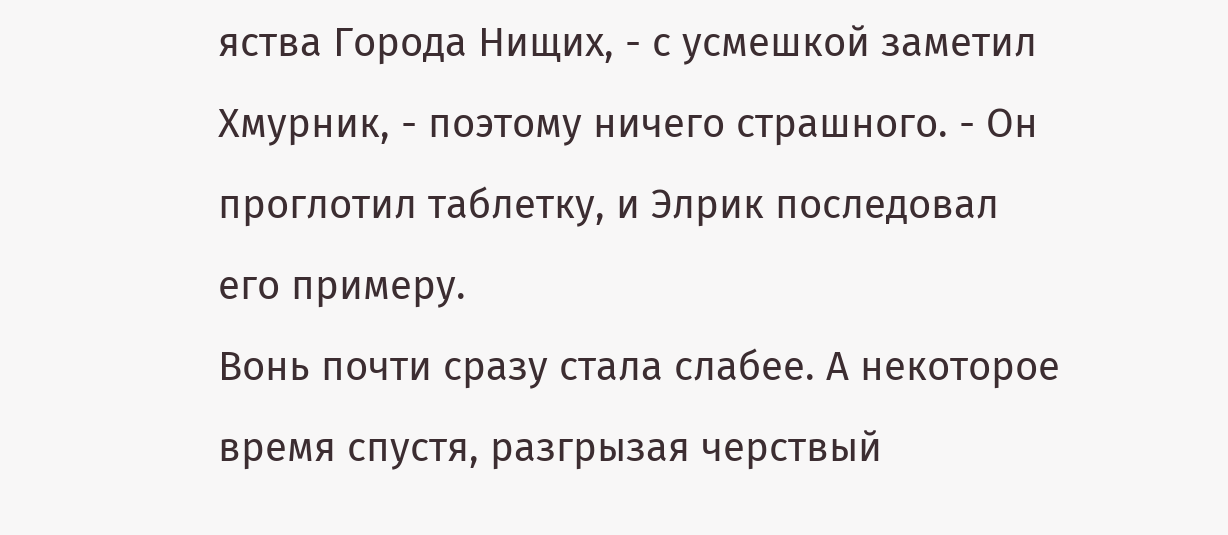яства Города Нищих, - с усмешкой заметил Хмурник, - поэтому ничего страшного. - Он проглотил таблетку, и Элрик последовал его примеру.
Вонь почти сразу стала слабее. А некоторое время спустя, разгрызая черствый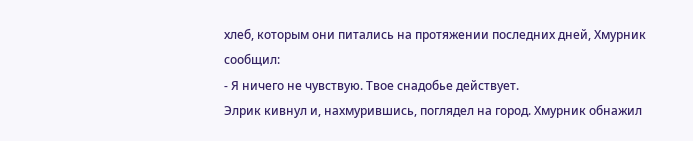хлеб, которым они питались на протяжении последних дней, Хмурник сообщил:
- Я ничего не чувствую. Твое снадобье действует.
Элрик кивнул и, нахмурившись, поглядел на город. Хмурник обнажил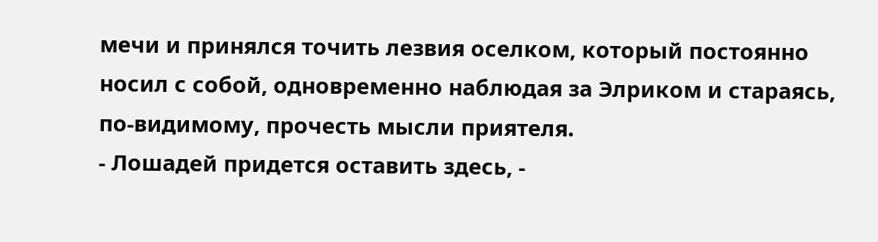мечи и принялся точить лезвия оселком, который постоянно носил с собой, одновременно наблюдая за Элриком и стараясь, по-видимому, прочесть мысли приятеля.
- Лошадей придется оставить здесь, -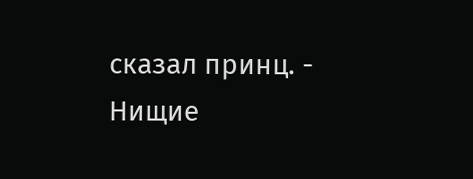сказал принц. - Нищие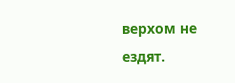верхом не ездят.